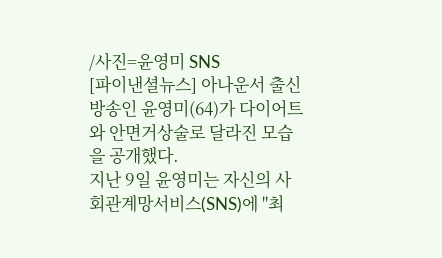/사진=윤영미 SNS
[파이낸셜뉴스] 아나운서 출신 방송인 윤영미(64)가 다이어트와 안면거상술로 달라진 모습을 공개했다.
지난 9일 윤영미는 자신의 사회관계망서비스(SNS)에 "최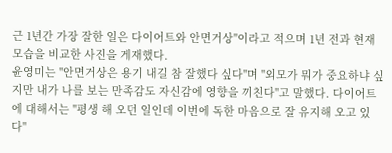근 1년간 가장 잘한 일은 다이어트와 안면거상"이라고 적으며 1년 전과 현재 모습을 비교한 사진을 게재했다.
윤영미는 "안면거상은 용기 내길 참 잘했다 싶다"며 "외모가 뭐가 중요하냐 싶지만 내가 나를 보는 만족감도 자신감에 영향을 끼친다"고 말했다. 다이어트에 대해서는 "평생 해 오던 일인데 이번에 독한 마음으로 잘 유지해 오고 있다"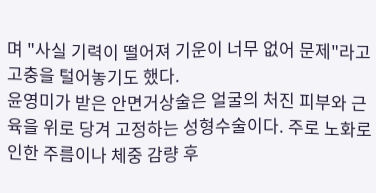며 "사실 기력이 떨어져 기운이 너무 없어 문제"라고 고충을 털어놓기도 했다.
윤영미가 받은 안면거상술은 얼굴의 처진 피부와 근육을 위로 당겨 고정하는 성형수술이다. 주로 노화로 인한 주름이나 체중 감량 후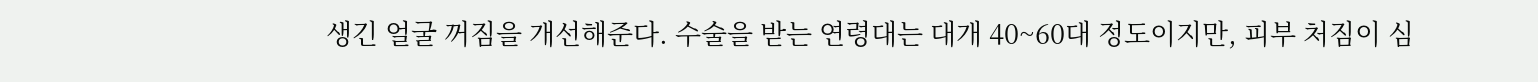생긴 얼굴 꺼짐을 개선해준다. 수술을 받는 연령대는 대개 40~60대 정도이지만, 피부 처짐이 심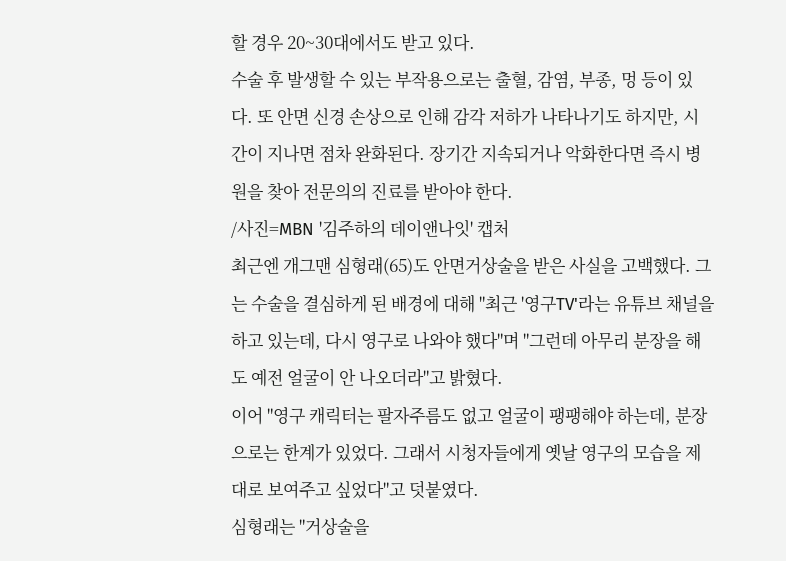할 경우 20~30대에서도 받고 있다.
수술 후 발생할 수 있는 부작용으로는 출혈, 감염, 부종, 멍 등이 있다. 또 안면 신경 손상으로 인해 감각 저하가 나타나기도 하지만, 시간이 지나면 점차 완화된다. 장기간 지속되거나 악화한다면 즉시 병원을 찾아 전문의의 진료를 받아야 한다.
/사진=MBN '김주하의 데이앤나잇' 캡처
최근엔 개그맨 심형래(65)도 안면거상술을 받은 사실을 고백했다. 그는 수술을 결심하게 된 배경에 대해 "최근 '영구TV'라는 유튜브 채널을 하고 있는데, 다시 영구로 나와야 했다"며 "그런데 아무리 분장을 해도 예전 얼굴이 안 나오더라"고 밝혔다.
이어 "영구 캐릭터는 팔자주름도 없고 얼굴이 팽팽해야 하는데, 분장으로는 한계가 있었다. 그래서 시청자들에게 옛날 영구의 모습을 제대로 보여주고 싶었다"고 덧붙였다.
심형래는 "거상술을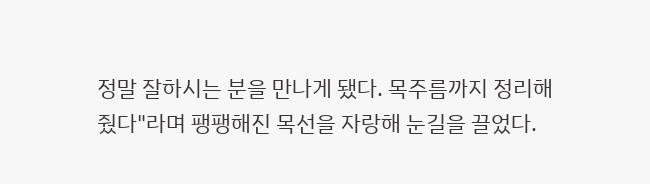정말 잘하시는 분을 만나게 됐다. 목주름까지 정리해줬다"라며 팽팽해진 목선을 자랑해 눈길을 끌었다.